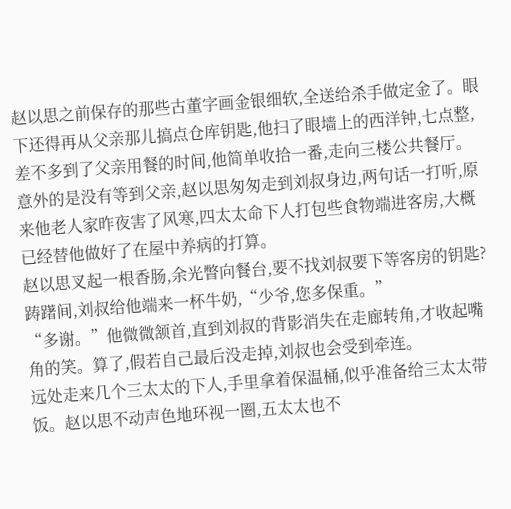赵以思之前保存的那些古董字画金银细软,全送给杀手做定金了。眼下还得再从父亲那儿搞点仓库钥匙,他扫了眼墙上的西洋钟,七点整,差不多到了父亲用餐的时间,他简单收拾一番,走向三楼公共餐厅。
意外的是没有等到父亲,赵以思匆匆走到刘叔身边,两句话一打听,原来他老人家昨夜害了风寒,四太太命下人打包些食物端进客房,大概已经替他做好了在屋中养病的打算。
赵以思叉起一根香肠,余光瞥向餐台,要不找刘叔要下等客房的钥匙?踌躇间,刘叔给他端来一杯牛奶,“少爷,您多保重。”
“多谢。”他微微颔首,直到刘叔的背影消失在走廊转角,才收起嘴角的笑。算了,假若自己最后没走掉,刘叔也会受到牵连。
远处走来几个三太太的下人,手里拿着保温桶,似乎准备给三太太带饭。赵以思不动声色地环视一圈,五太太也不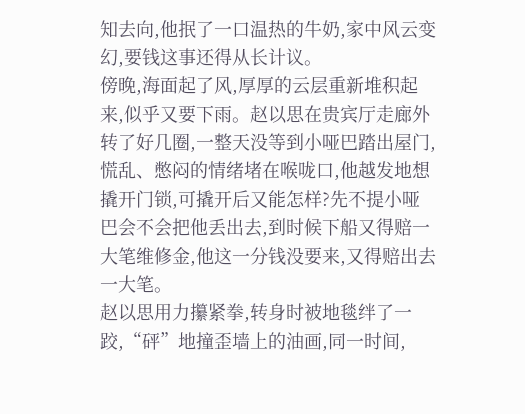知去向,他抿了一口温热的牛奶,家中风云变幻,要钱这事还得从长计议。
傍晚,海面起了风,厚厚的云层重新堆积起来,似乎又要下雨。赵以思在贵宾厅走廊外转了好几圈,一整天没等到小哑巴踏出屋门,慌乱、憋闷的情绪堵在喉咙口,他越发地想撬开门锁,可撬开后又能怎样?先不提小哑巴会不会把他丢出去,到时候下船又得赔一大笔维修金,他这一分钱没要来,又得赔出去一大笔。
赵以思用力攥紧拳,转身时被地毯绊了一跤,“砰”地撞歪墙上的油画,同一时间,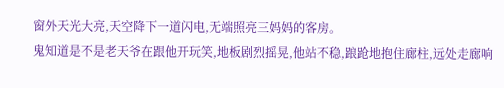窗外天光大亮,天空降下一道闪电,无端照亮三妈妈的客房。
鬼知道是不是老天爷在跟他开玩笑,地板剧烈摇晃,他站不稳,踉跄地抱住廊柱,远处走廊响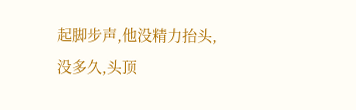起脚步声,他没精力抬头,没多久,头顶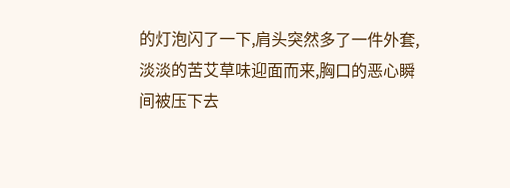的灯泡闪了一下,肩头突然多了一件外套,淡淡的苦艾草味迎面而来,胸口的恶心瞬间被压下去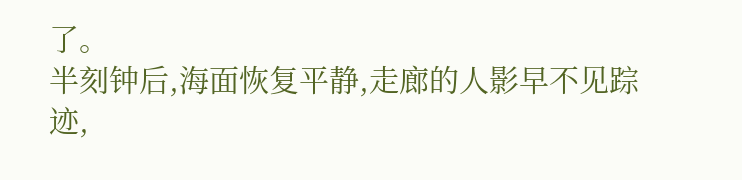了。
半刻钟后,海面恢复平静,走廊的人影早不见踪迹,